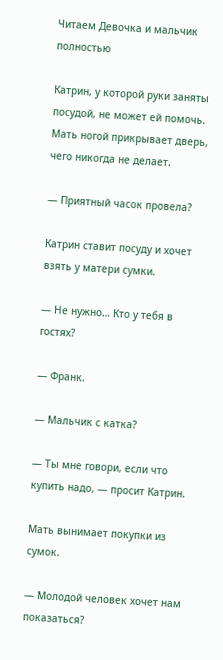Читаем Девочка и мальчик полностью

Катрин, у которой руки заняты посудой, не может ей помочь. Мать ногой прикрывает дверь, чего никогда не делает.

— Приятный часок провела?

Катрин ставит посуду и хочет взять у матери сумки.

— Не нужно… Кто у тебя в гостях?

— Франк.

— Мальчик с катка?

— Ты мне говори, если что купить надо, — просит Катрин.

Мать вынимает покупки из сумок.

— Молодой человек хочет нам показаться?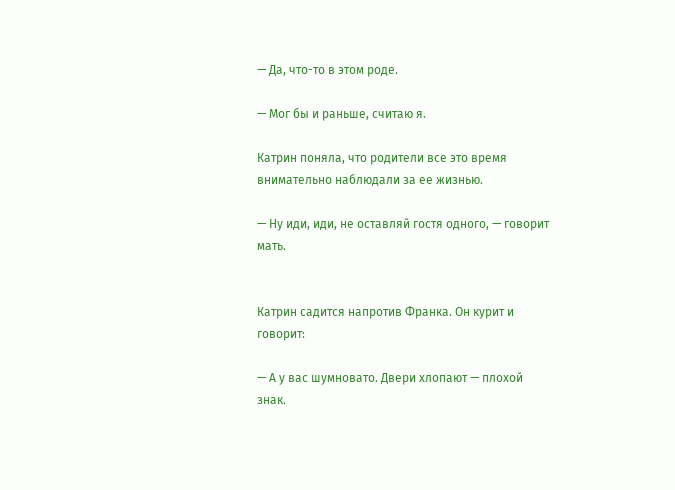— Да, что-то в этом роде.

— Мог бы и раньше, считаю я.

Катрин поняла, что родители все это время внимательно наблюдали за ее жизнью.

— Ну иди, иди, не оставляй гостя одного, — говорит мать.


Катрин садится напротив Франка. Он курит и говорит:

— А у вас шумновато. Двери хлопают — плохой знак.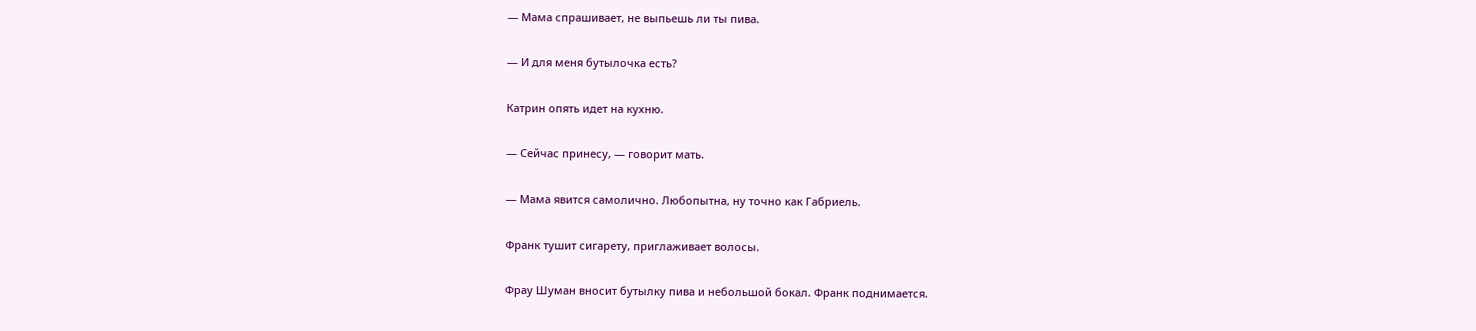— Мама спрашивает, не выпьешь ли ты пива.

— И для меня бутылочка есть?

Катрин опять идет на кухню.

— Сейчас принесу, — говорит мать.

— Мама явится самолично. Любопытна, ну точно как Габриель.

Франк тушит сигарету, приглаживает волосы.

Фрау Шуман вносит бутылку пива и небольшой бокал. Франк поднимается.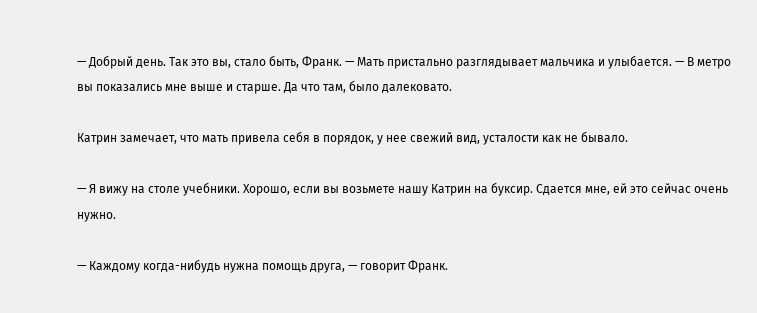— Добрый день. Так это вы, стало быть, Франк. — Мать пристально разглядывает мальчика и улыбается. — В метро вы показались мне выше и старше. Да что там, было далековато.

Катрин замечает, что мать привела себя в порядок, у нее свежий вид, усталости как не бывало.

— Я вижу на столе учебники. Хорошо, если вы возьмете нашу Катрин на буксир. Сдается мне, ей это сейчас очень нужно.

— Каждому когда-нибудь нужна помощь друга, — говорит Франк.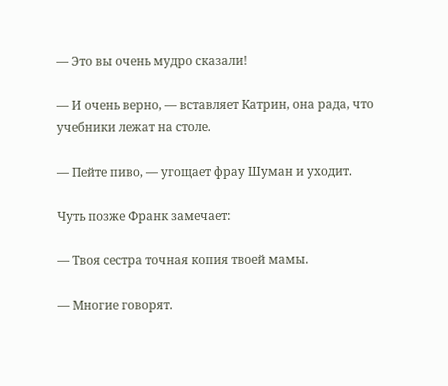— Это вы очень мудро сказали!

— И очень верно, — вставляет Катрин, она рада, что учебники лежат на столе.

— Пейте пиво, — угощает фрау Шуман и уходит.

Чуть позже Франк замечает:

— Твоя сестра точная копия твоей мамы.

— Многие говорят.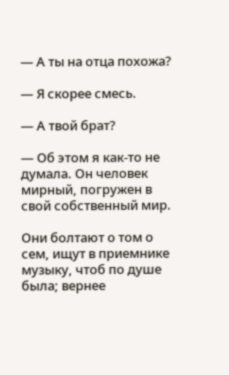— А ты на отца похожа?

— Я скорее смесь.

— А твой брат?

— Об этом я как-то не думала. Он человек мирный, погружен в свой собственный мир.

Они болтают о том о сем, ищут в приемнике музыку, чтоб по душе была; вернее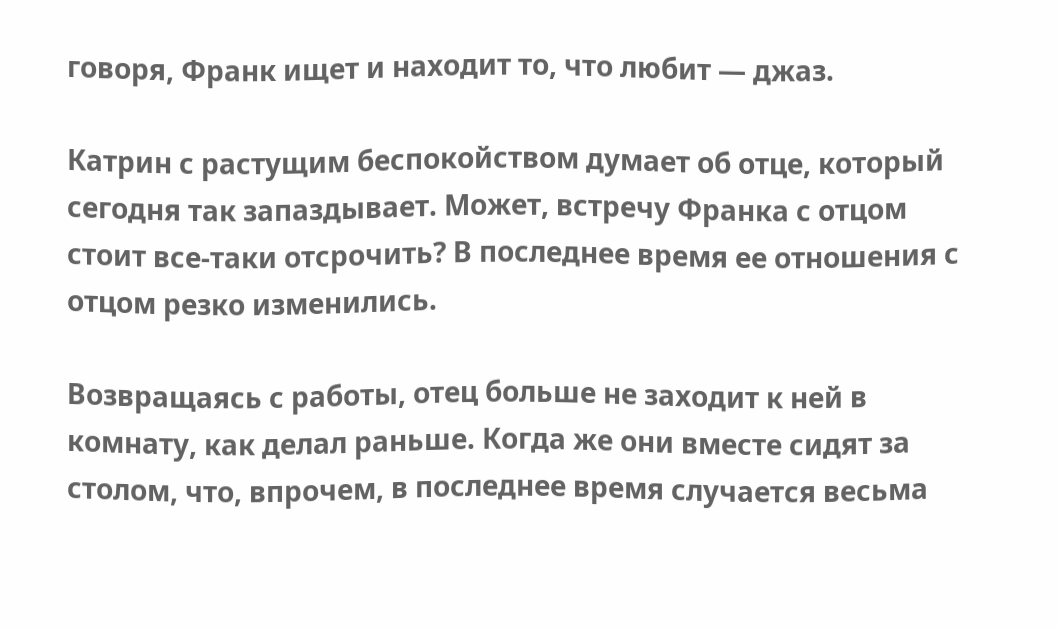говоря, Франк ищет и находит то, что любит — джаз.

Катрин с растущим беспокойством думает об отце, который сегодня так запаздывает. Может, встречу Франка с отцом стоит все-таки отсрочить? В последнее время ее отношения с отцом резко изменились.

Возвращаясь с работы, отец больше не заходит к ней в комнату, как делал раньше. Когда же они вместе сидят за столом, что, впрочем, в последнее время случается весьма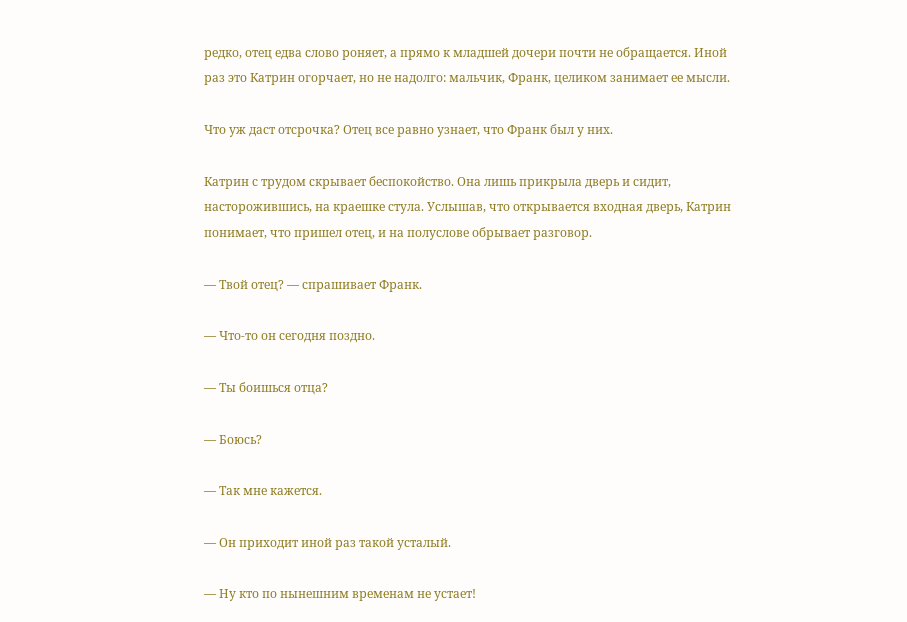редко, отец едва слово роняет, а прямо к младшей дочери почти не обращается. Иной раз это Катрин огорчает, но не надолго: мальчик, Франк, целиком занимает ее мысли.

Что уж даст отсрочка? Отец все равно узнает, что Франк был у них.

Катрин с трудом скрывает беспокойство. Она лишь прикрыла дверь и сидит, насторожившись, на краешке стула. Услышав, что открывается входная дверь, Катрин понимает, что пришел отец, и на полуслове обрывает разговор.

— Твой отец? — спрашивает Франк.

— Что-то он сегодня поздно.

— Ты боишься отца?

— Боюсь?

— Так мне кажется.

— Он приходит иной раз такой усталый.

— Ну кто по нынешним временам не устает!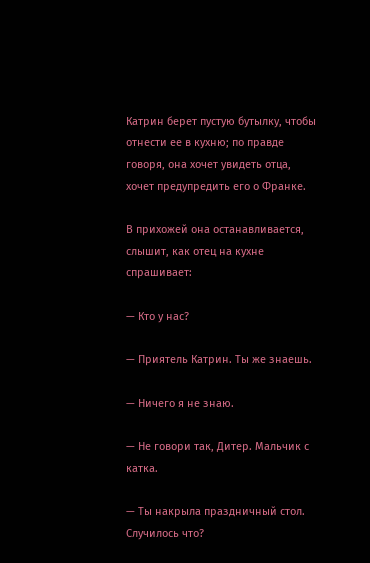Катрин берет пустую бутылку, чтобы отнести ее в кухню; по правде говоря, она хочет увидеть отца, хочет предупредить его о Франке.

В прихожей она останавливается, слышит, как отец на кухне спрашивает:

— Кто у нас?

— Приятель Катрин. Ты же знаешь.

— Ничего я не знаю.

— Не говори так, Дитер. Мальчик с катка.

— Ты накрыла праздничный стол. Случилось что?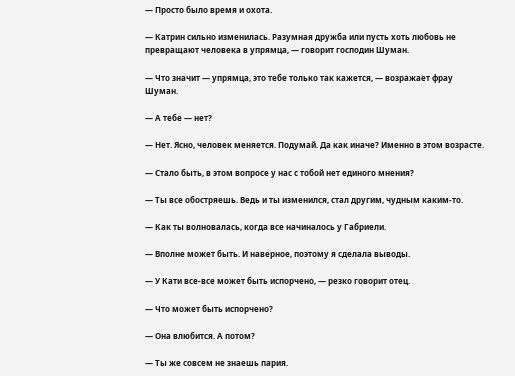— Просто было время и охота.

— Катрин сильно изменилась. Разумная дружба или пусть хоть любовь не превращают человека в упрямца, — говорит господин Шуман.

— Что значит — упрямца, это тебе только так кажется, — возражает фрау Шуман.

— А тебе — нет?

— Нет. Ясно, человек меняется. Подумай. Да как иначе? Именно в этом возрасте.

— Стало быть, в этом вопросе у нас с тобой нет единого мнения?

— Ты все обостряешь. Ведь и ты изменился, стал другим, чудным каким-то.

— Как ты волновалась, когда все начиналось у Габриели.

— Вполне может быть. И наверное, поэтому я сделала выводы.

— У Кати все-все может быть испорчено, — резко говорит отец.

— Что может быть испорчено?

— Она влюбится. А потом?

— Ты же совсем не знаешь пария.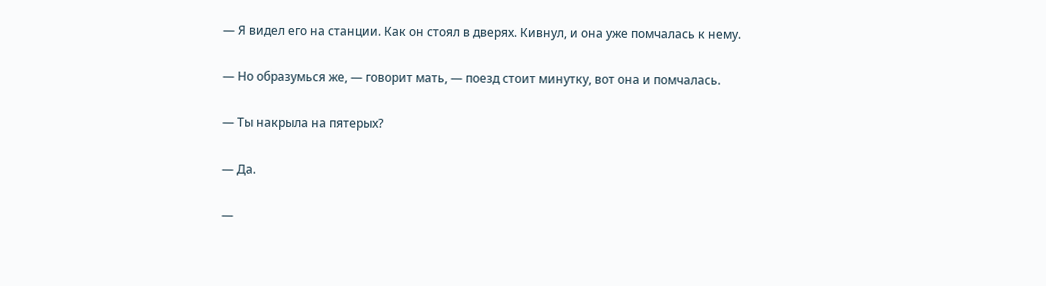— Я видел его на станции. Как он стоял в дверях. Кивнул, и она уже помчалась к нему.

— Но образумься же, — говорит мать, — поезд стоит минутку, вот она и помчалась.

— Ты накрыла на пятерых?

— Да.

—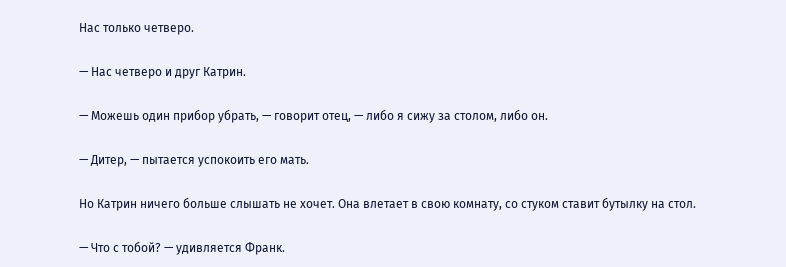Нас только четверо.

— Нас четверо и друг Катрин.

— Можешь один прибор убрать, — говорит отец, — либо я сижу за столом, либо он.

— Дитер, — пытается успокоить его мать.

Но Катрин ничего больше слышать не хочет. Она влетает в свою комнату, со стуком ставит бутылку на стол.

— Что с тобой? — удивляется Франк.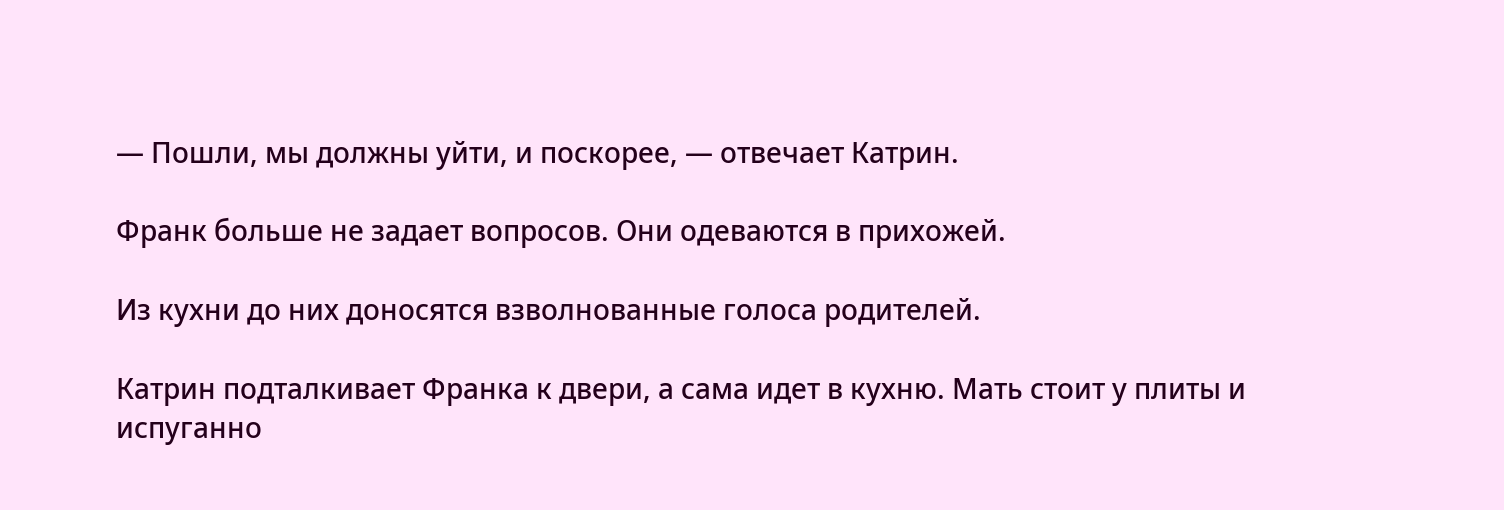— Пошли, мы должны уйти, и поскорее, — отвечает Катрин.

Франк больше не задает вопросов. Они одеваются в прихожей.

Из кухни до них доносятся взволнованные голоса родителей.

Катрин подталкивает Франка к двери, а сама идет в кухню. Мать стоит у плиты и испуганно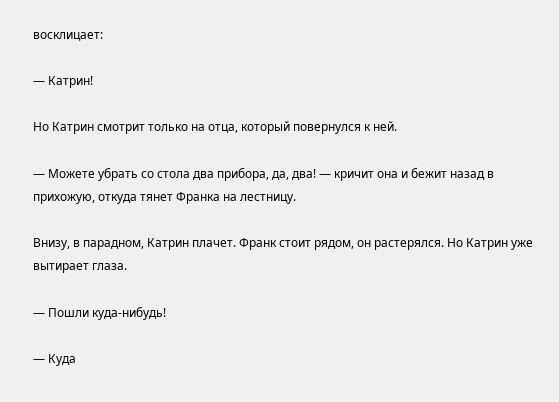восклицает:

— Катрин!

Но Катрин смотрит только на отца, который повернулся к ней.

— Можете убрать со стола два прибора, да, два! — кричит она и бежит назад в прихожую, откуда тянет Франка на лестницу.

Внизу, в парадном, Катрин плачет. Франк стоит рядом, он растерялся. Но Катрин уже вытирает глаза.

— Пошли куда-нибудь!

— Куда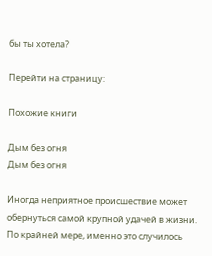бы ты хотела?

Перейти на страницу:

Похожие книги

Дым без огня
Дым без огня

Иногда неприятное происшествие может обернуться самой крупной удачей в жизни. По крайней мере, именно это случилось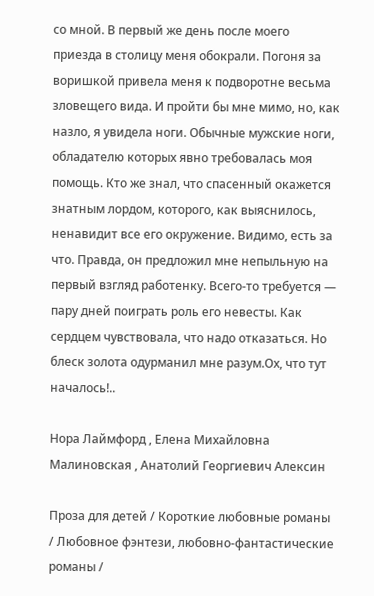со мной. В первый же день после моего приезда в столицу меня обокрали. Погоня за воришкой привела меня к подворотне весьма зловещего вида. И пройти бы мне мимо, но, как назло, я увидела ноги. Обычные мужские ноги, обладателю которых явно требовалась моя помощь. Кто же знал, что спасенный окажется знатным лордом, которого, как выяснилось, ненавидит все его окружение. Видимо, есть за что. Правда, он предложил мне непыльную на первый взгляд работенку. Всего-то требуется — пару дней поиграть роль его невесты. Как сердцем чувствовала, что надо отказаться. Но блеск золота одурманил мне разум.Ох, что тут началось!..

Нора Лаймфорд , Елена Михайловна Малиновская , Анатолий Георгиевич Алексин

Проза для детей / Короткие любовные романы / Любовное фэнтези, любовно-фантастические романы /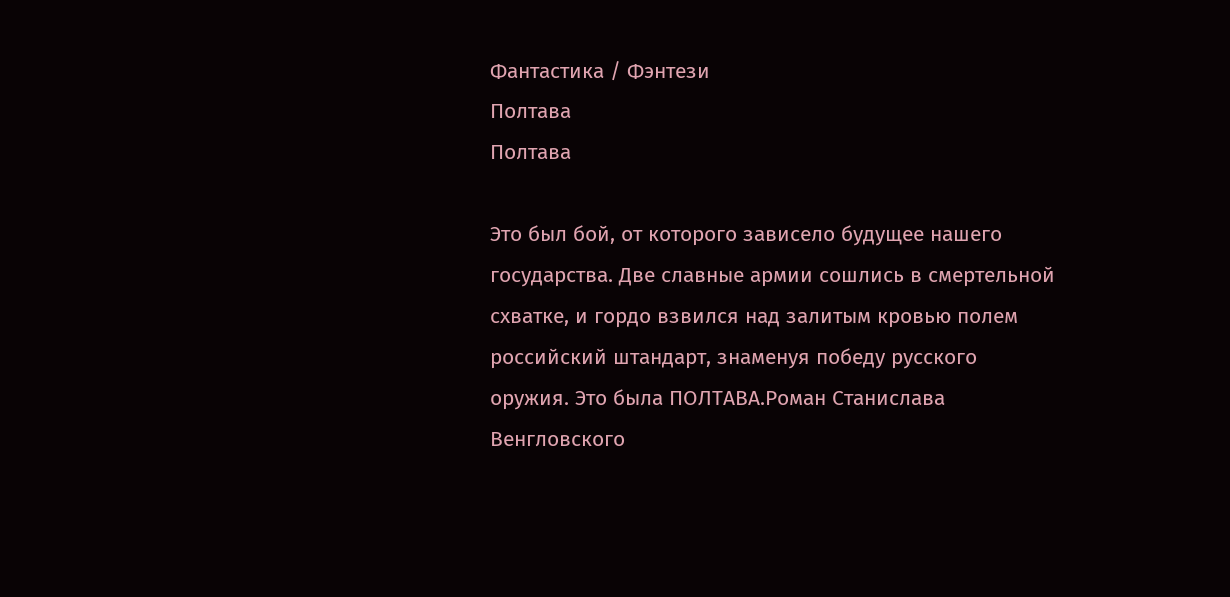Фантастика / Фэнтези
Полтава
Полтава

Это был бой, от которого зависело будущее нашего государства. Две славные армии сошлись в смертельной схватке, и гордо взвился над залитым кровью полем российский штандарт, знаменуя победу русского оружия. Это была ПОЛТАВА.Роман Станислава Венгловского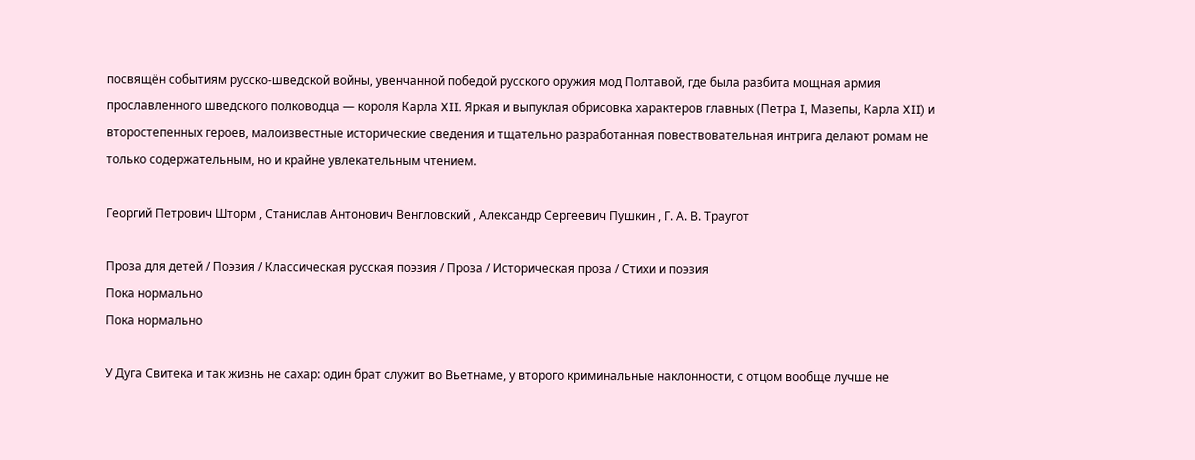посвящён событиям русско-шведской войны, увенчанной победой русского оружия мод Полтавой, где была разбита мощная армия прославленного шведского полководца — короля Карла XII. Яркая и выпуклая обрисовка характеров главных (Петра I, Мазепы, Карла XII) и второстепенных героев, малоизвестные исторические сведения и тщательно разработанная повествовательная интрига делают ромам не только содержательным, но и крайне увлекательным чтением.

Георгий Петрович Шторм , Станислав Антонович Венгловский , Александр Сергеевич Пушкин , Г. А. В. Траугот

Проза для детей / Поэзия / Классическая русская поэзия / Проза / Историческая проза / Стихи и поэзия
Пока нормально
Пока нормально

У Дуга Свитека и так жизнь не сахар: один брат служит во Вьетнаме, у второго криминальные наклонности, с отцом вообще лучше не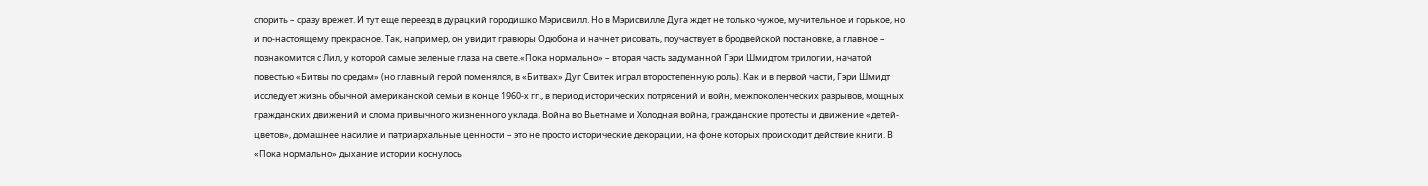спорить – сразу врежет. И тут еще переезд в дурацкий городишко Мэрисвилл. Но в Мэрисвилле Дуга ждет не только чужое, мучительное и горькое, но и по-настоящему прекрасное. Так, например, он увидит гравюры Одюбона и начнет рисовать, поучаствует в бродвейской постановке, а главное – познакомится с Лил, у которой самые зеленые глаза на свете.«Пока нормально» – вторая часть задуманной Гэри Шмидтом трилогии, начатой повестью «Битвы по средам» (но главный герой поменялся, в «Битвах» Дуг Свитек играл второстепенную роль). Как и в первой части, Гэри Шмидт исследует жизнь обычной американской семьи в конце 1960-х гг., в период исторических потрясений и войн, межпоколенческих разрывов, мощных гражданских движений и слома привычного жизненного уклада. Война во Вьетнаме и Холодная война, гражданские протесты и движение «детей-цветов», домашнее насилие и патриархальные ценности – это не просто исторические декорации, на фоне которых происходит действие книги. В «Пока нормально» дыхание истории коснулось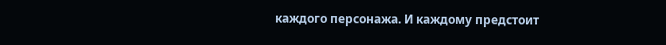каждого персонажа. И каждому предстоит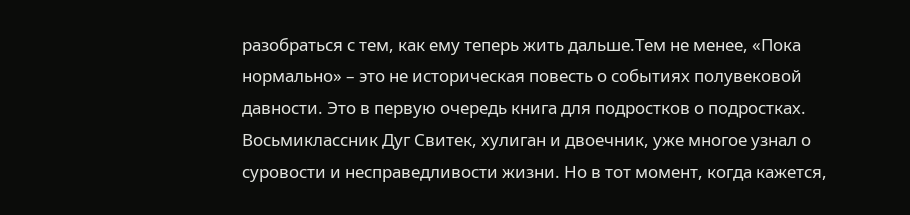разобраться с тем, как ему теперь жить дальше.Тем не менее, «Пока нормально» – это не историческая повесть о событиях полувековой давности. Это в первую очередь книга для подростков о подростках. Восьмиклассник Дуг Свитек, хулиган и двоечник, уже многое узнал о суровости и несправедливости жизни. Но в тот момент, когда кажется,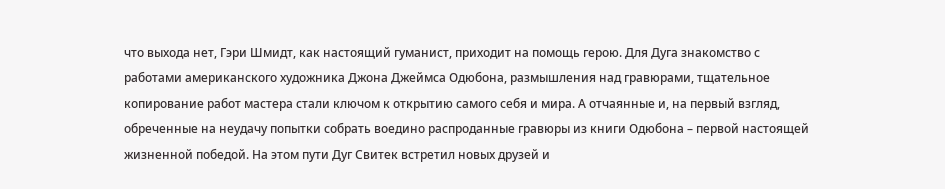что выхода нет, Гэри Шмидт, как настоящий гуманист, приходит на помощь герою. Для Дуга знакомство с работами американского художника Джона Джеймса Одюбона, размышления над гравюрами, тщательное копирование работ мастера стали ключом к открытию самого себя и мира. А отчаянные и, на первый взгляд, обреченные на неудачу попытки собрать воедино распроданные гравюры из книги Одюбона – первой настоящей жизненной победой. На этом пути Дуг Свитек встретил новых друзей и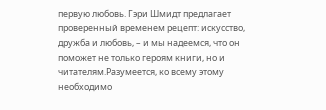первую любовь. Гэри Шмидт предлагает проверенный временем рецепт: искусство, дружба и любовь, – и мы надеемся, что он поможет не только героям книги, но и читателям.Разумеется, ко всему этому необходимо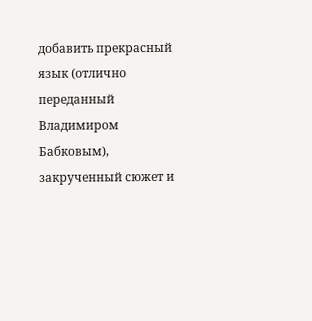добавить прекрасный язык (отлично переданный Владимиром Бабковым), закрученный сюжет и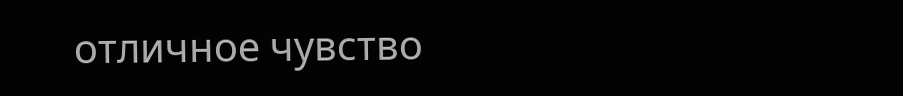отличное чувство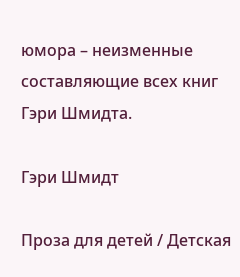юмора – неизменные составляющие всех книг Гэри Шмидта.

Гэри Шмидт

Проза для детей / Детская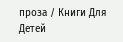проза / Книги Для Детей